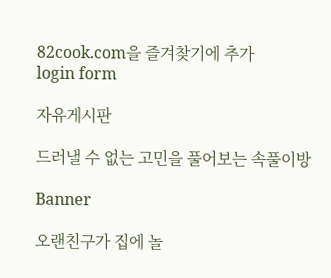82cook.com을 즐겨찾기에 추가
login form

자유게시판

드러낼 수 없는 고민을 풀어보는 속풀이방

Banner

오랜친구가 집에 놀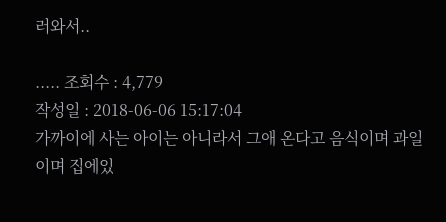러와서..

..... 조회수 : 4,779
작성일 : 2018-06-06 15:17:04
가까이에 사는 아이는 아니라서 그애 온다고 음식이며 과일이며 집에있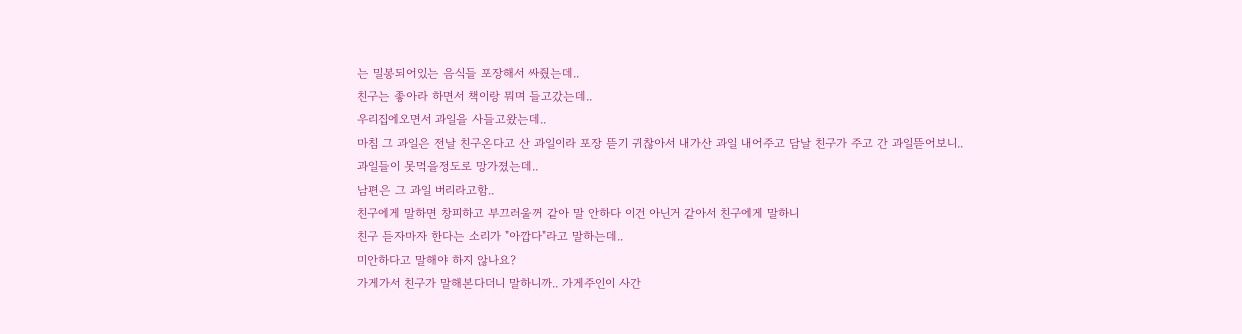는 밀봉되어있는 음식들 포장해서 싸줬는데..
친구는 좋아라 하면서 책이랑 뭐며 들고갔는데..
우리집에오면서 과일을 사들고왔는데..
마침 그 과일은 전날 친구온다고 산 과일이라 포장 뜯기 귀찮아서 내가산 과일 내어주고 담날 친구가 주고 간 과일뜯어보니..
과일들이 못먹을정도로 망가졌는데..
남편은 그 과일 버리라고함..
친구에게 말하면 창피하고 부끄러울꺼 같아 말 안하다 이건 아닌거 같아서 친구에게 말하니
친구 듣자마자 한다는 소리가 "아깝다"라고 말하는데..
미안하다고 말해야 하지 않나요?
가게가서 친구가 말해본다더니 말하니까.. 가게주인이 사간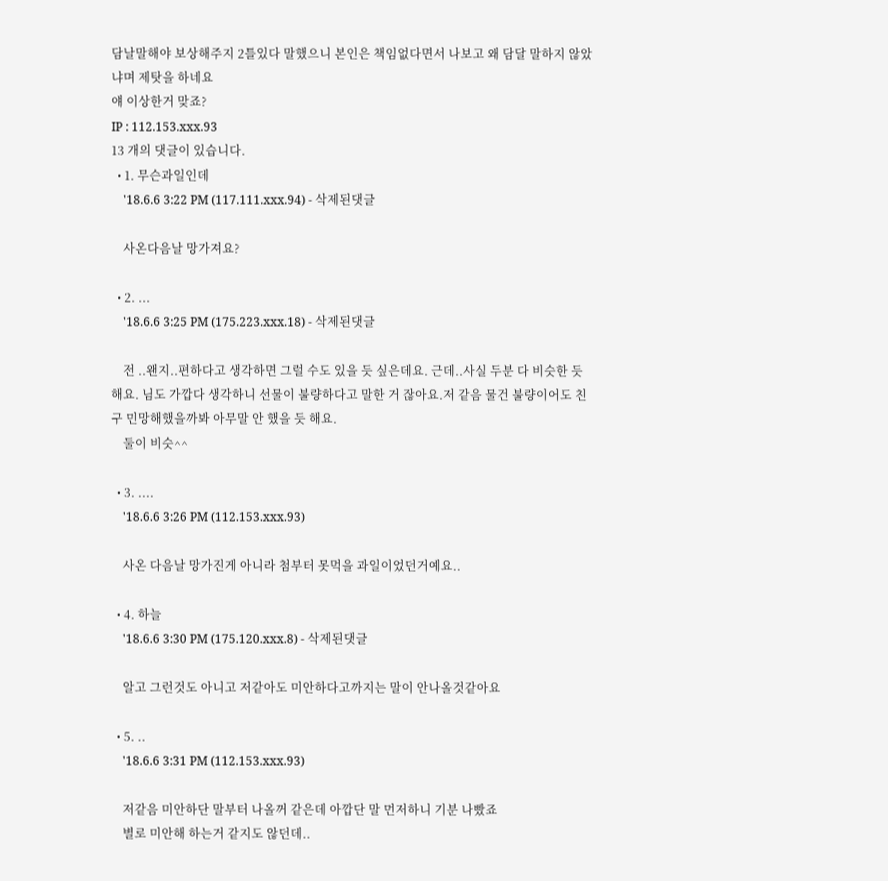담날말해야 보상해주지 2틀있다 말했으니 본인은 책임없다면서 나보고 왜 담달 말하지 않았냐며 제탓을 하네요
얘 이상한거 맞죠?
IP : 112.153.xxx.93
13 개의 댓글이 있습니다.
  • 1. 무슨과일인데
    '18.6.6 3:22 PM (117.111.xxx.94) - 삭제된댓글

    사온다음날 망가져요?

  • 2. ...
    '18.6.6 3:25 PM (175.223.xxx.18) - 삭제된댓글

    전 ..왠지..편하다고 생각하면 그럴 수도 있을 듯 싶은데요. 근데..사실 두분 다 비슷한 듯 해요. 님도 가깝다 생각하니 선물이 불량하다고 말한 거 잖아요.저 같음 물건 불량이어도 친구 민망해했을까봐 아무말 안 했을 듯 해요.
    둘이 비슷^^

  • 3. ....
    '18.6.6 3:26 PM (112.153.xxx.93)

    사온 다음날 망가진게 아니라 첨부터 못먹을 과일이었던거예요..

  • 4. 하늘
    '18.6.6 3:30 PM (175.120.xxx.8) - 삭제된댓글

    알고 그런것도 아니고 저같아도 미안하다고까지는 말이 안나올것같아요

  • 5. ..
    '18.6.6 3:31 PM (112.153.xxx.93)

    저같음 미안하단 말부터 나올꺼 같은데 아깝단 말 먼저하니 기분 나빴죠
    별로 미안해 하는거 같지도 않던데..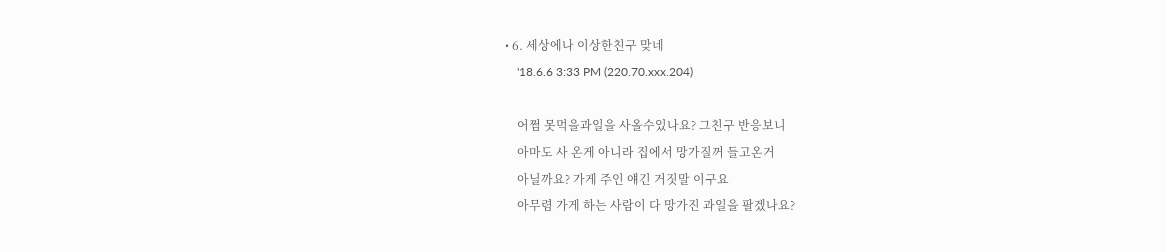• 6. 세상에나 이상한친구 맞네
    '18.6.6 3:33 PM (220.70.xxx.204)

    어쩜 못먹을과일을 사올수있나요? 그친구 반응보니
    아마도 사 온게 아니라 집에서 망가질꺼 들고온거
    아닐까요? 가게 주인 얘긴 거짓말 이구요
    아무렴 가게 하는 사람이 다 망가진 과일을 팔겠나요?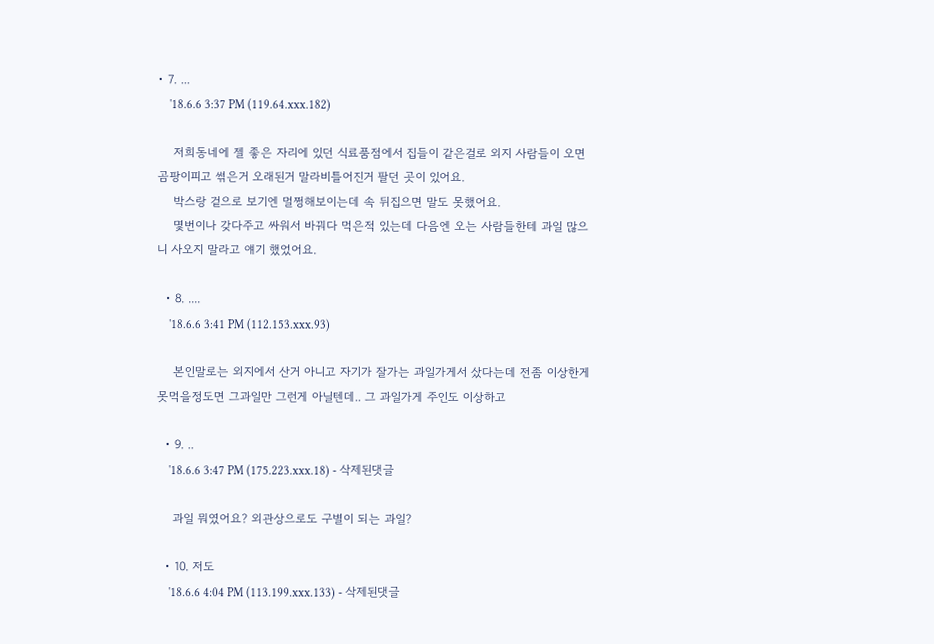• 7. ...
    '18.6.6 3:37 PM (119.64.xxx.182)

    저희동네에 젤 좋은 자리에 있던 식료품점에서 집들이 같은걸로 외지 사람들이 오면 곰팡이피고 썪은거 오래된거 말라비틀어진거 팔던 곳이 있어요.
    박스랑 겉으로 보기엔 멀쩡해보이는데 속 뒤집으면 말도 못했어요.
    몇번이나 갖다주고 싸워서 바꿔다 먹은적 있는데 다음엔 오는 사람들한테 과일 많으니 사오지 말라고 얘기 했었어요.

  • 8. ....
    '18.6.6 3:41 PM (112.153.xxx.93)

    본인말로는 외지에서 산거 아니고 자기가 잘가는 과일가게서 샀다는데 전좀 이상한게 못먹을정도면 그과일만 그런게 아닐텐데.. 그 과일가게 주인도 이상하고

  • 9. ..
    '18.6.6 3:47 PM (175.223.xxx.18) - 삭제된댓글

    과일 뭐였어요? 외관상으로도 구별이 되는 과일?

  • 10. 저도
    '18.6.6 4:04 PM (113.199.xxx.133) - 삭제된댓글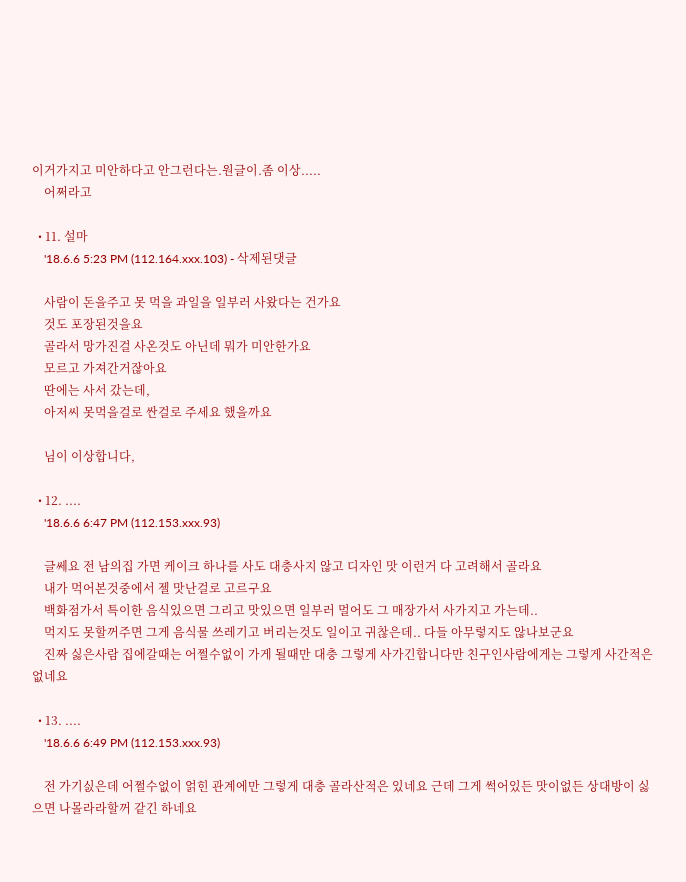이거가지고 미안하다고 안그런다는.원글이.좀 이상.....
    어쩌라고

  • 11. 설마
    '18.6.6 5:23 PM (112.164.xxx.103) - 삭제된댓글

    사람이 돈을주고 못 먹을 과일을 일부러 사왔다는 건가요
    것도 포장된것을요
    골라서 망가진걸 사온것도 아닌데 뭐가 미안한가요
    모르고 가져간거잖아요
    딴에는 사서 갔는데,
    아저씨 못먹을걸로 싼걸로 주세요 했을까요

    님이 이상합니다,

  • 12. ....
    '18.6.6 6:47 PM (112.153.xxx.93)

    글쎄요 전 남의집 가면 케이크 하나를 사도 대충사지 않고 디자인 맛 이런거 다 고려해서 골라요
    내가 먹어본것중에서 젤 맛난걸로 고르구요
    백화점가서 특이한 음식있으면 그리고 맛있으면 일부러 멀어도 그 매장가서 사가지고 가는데..
    먹지도 못할꺼주면 그게 음식물 쓰레기고 버리는것도 일이고 귀찮은데.. 다들 아무렇지도 않나보군요
    진짜 싫은사람 집에갈때는 어쩔수없이 가게 될때만 대충 그렇게 사가긴합니다만 친구인사람에게는 그렇게 사간적은 없네요

  • 13. ....
    '18.6.6 6:49 PM (112.153.xxx.93)

    전 가기싨은데 어쩔수없이 얽힌 관계에만 그렇게 대충 골라산적은 있네요 근데 그게 썩어있든 맛이없든 상대방이 싫으면 나몰라라할꺼 같긴 하네요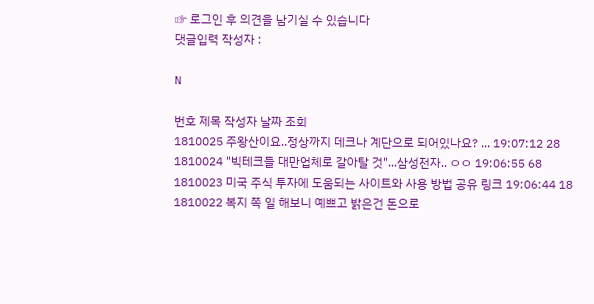☞ 로그인 후 의견을 남기실 수 있습니다
댓글입력 작성자 :

N

번호 제목 작성자 날짜 조회
1810025 주왕산이요..정상까지 데크나 계단으로 되어있나요? ... 19:07:12 28
1810024 "빅테크들 대만업체로 갈아탈 것"...삼성전자.. ㅇㅇ 19:06:55 68
1810023 미국 주식 투자에 도움되는 사이트와 사용 방법 공유 링크 19:06:44 18
1810022 복지 쪽 일 해보니 예쁘고 밝은건 돈으로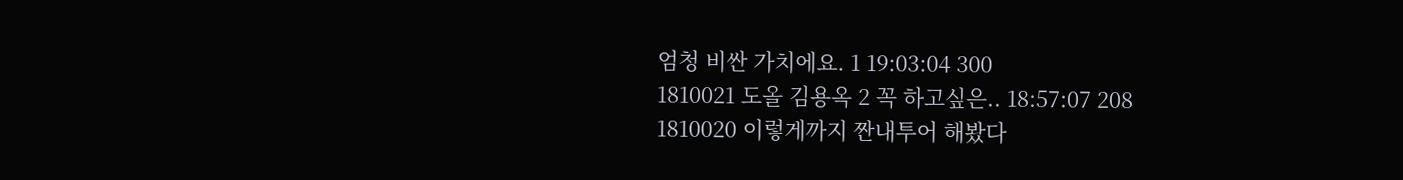엄청 비싼 가치에요. 1 19:03:04 300
1810021 도올 김용옥 2 꼭 하고싶은.. 18:57:07 208
1810020 이렇게까지 짠내투어 해봤다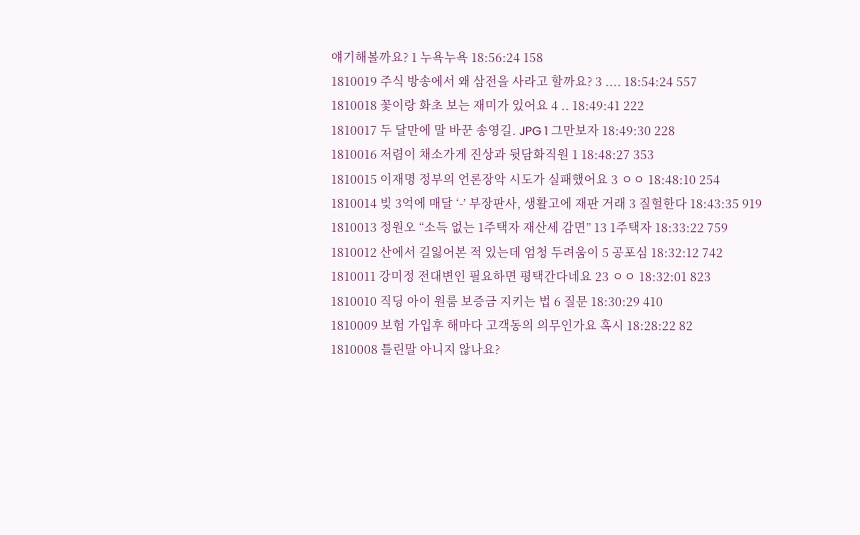얘기해볼까요? 1 누욕누욕 18:56:24 158
1810019 주식 방송에서 왜 삼전을 사라고 할까요? 3 .... 18:54:24 557
1810018 꽃이랑 화초 보는 재미가 있어요 4 .. 18:49:41 222
1810017 두 달만에 말 바꾼 송영길. JPG 1 그만보자 18:49:30 228
1810016 저렴이 채소가게 진상과 뒷담화직원 1 18:48:27 353
1810015 이재명 정부의 언론장악 시도가 실패했어요 3 ㅇㅇ 18:48:10 254
1810014 빚 3억에 매달 ‘-’ 부장판사, 생활고에 재판 거래 3 질헐한다 18:43:35 919
1810013 정원오 “소득 없는 1주택자 재산세 감면” 13 1주택자 18:33:22 759
1810012 산에서 길잃어본 적 있는데 엄청 두려움이 5 공포심 18:32:12 742
1810011 강미정 전대변인 필요하면 평택간다네요 23 ㅇㅇ 18:32:01 823
1810010 직딩 아이 원룸 보증금 지키는 법 6 질문 18:30:29 410
1810009 보험 가입후 해마다 고객동의 의무인가요 혹시 18:28:22 82
1810008 틀린말 아니지 않나요?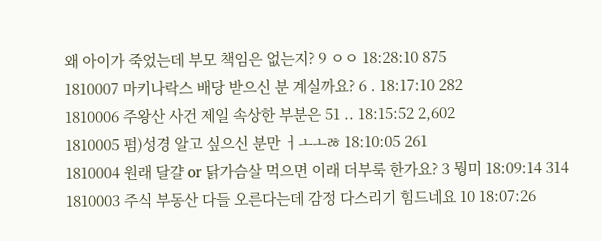왜 아이가 죽었는데 부모 책임은 없는지? 9 ㅇㅇ 18:28:10 875
1810007 마키나락스 배당 받으신 분 계실까요? 6 . 18:17:10 282
1810006 주왕산 사건 제일 속상한 부분은 51 .. 18:15:52 2,602
1810005 펌)성경 알고 싶으신 분만 ㅓㅗㅗㅀ 18:10:05 261
1810004 원래 달걀 or 닭가슴살 먹으면 이래 더부룩 한가요? 3 뭥미 18:09:14 314
1810003 주식 부동산 다들 오른다는데 감정 다스리기 힘드네요 10 18:07:26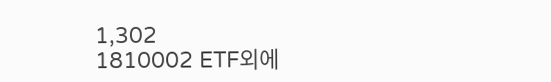1,302
1810002 ETF외에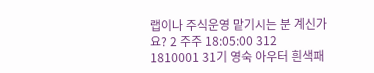랩이나 주식운영 맡기시는 분 계신가요? 2 주주 18:05:00 312
1810001 31기 영숙 아우터 흰색패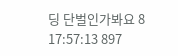딩 단벌인가봐요 8 17:57:13 897